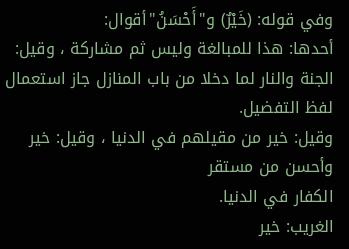وفي قوله: (خَيْرٌ) و"أَحْسَنُ"أقوال:
أحدها: هذا للمبالغة وليس ثم مشاركة ، وقيل: الجنة والنار لما دخلا من باب المنازل جاز استعمال لفظ التفضيل.
وقيل: خير من مقيلهم في الدنيا ، وقيل: خير وأحسن من مستقر
الكفار في الدنيا.
الغريب: خير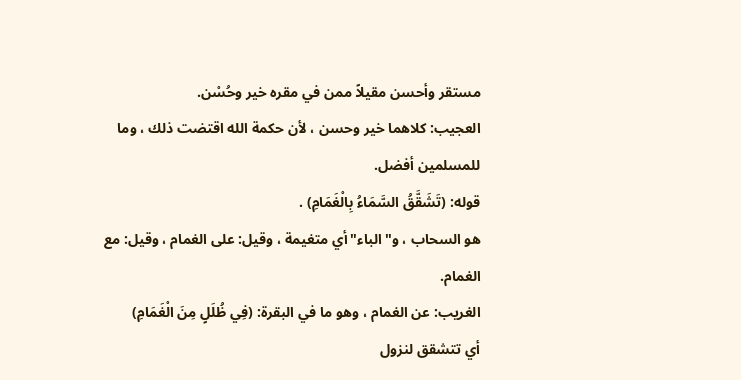مستقر وأحسن مقيلاً ممن في مقره خير وحُسْن.
العجيب: كلاهما خير وحسن ، لأن حكمة الله اقتضت ذلك ، وما
للمسلمين أفضل.
قوله: (تَشَقَّقُ السَّمَاءُ بِالْغَمَامِ) .
هو السحاب ، و"الباء"أي متغيمة ، وقيل: على الغمام ، وقيل: مع
الغمام.
الغريب: عن الغمام ، وهو ما في البقرة: (فِي ظُلَلٍ مِنَ الْغَمَامِ)
أي تتشقق لنزول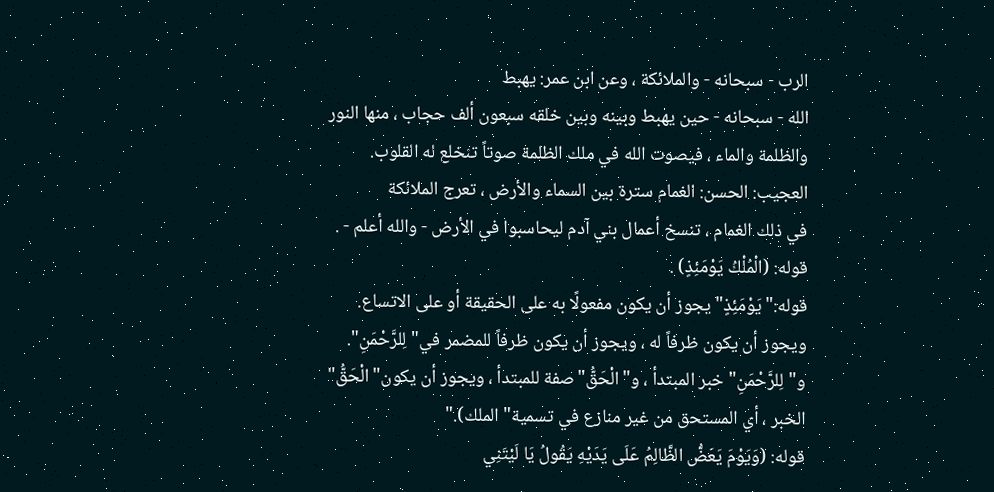الرب - سبحانه - والملائكة ، وعن ابن عمر: يهبط
الله - سبحانه - حين يهبط وبينه وبين خلقه سبعون ألف حجاب ، منها النور
والظلمة والماء ، فيصوت الله في ملك الظلمة صوتاً تنخلع له القلوب.
العجيب: الحسن: الغمام سترة بين السماء والأرض ، تعرج الملائكة
في ذلك الغمام ، تنسخ أعمال بني آدم ليحاسبوا في الأرض - والله أعلم - .
قوله: (الْمُلْكُ يَوْمَئِذٍ) .
قوله:"يَوْمَئِذٍ"يجوز أن يكون مفعولًا به على الحقيقة أو على الاتساع.
ويجوز أن يكون ظرفاً له ، ويجوز أن يكون ظرفاً للمضمر في"لِلرَّحْمَنِ".
و"لِلرَّحْمَنِ"خبر المبتدأ ، و"الْحَقُّ"صفة للمبتدأ ، ويجوز أن يكون"الْحَقُّ"
الخبر ، أي المستحق من غير منازع في تسمية"الملك)."
قوله: (وَيَوْمَ يَعَضُّ الظَّالِمُ عَلَى يَدَيْهِ يَقُولُ يَا لَيْتَنِي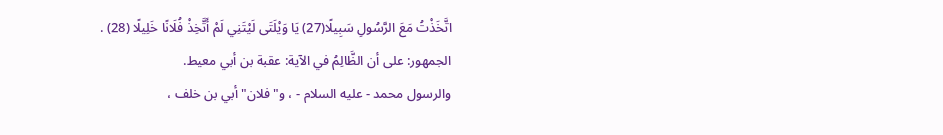اتَّخَذْتُ مَعَ الرَّسُولِ سَبِيلًا(27) يَا وَيْلَتَى لَيْتَنِي لَمْ أَتَّخِذْ فُلَانًا خَلِيلًا (28) .
الجمهور: على أن الظَّالِمُ في الآية: عقبة بن أبي معيط.
والرسول محمد - عليه السلام - ، و"فلان"أبي بن خلف ،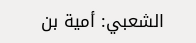الشعبي: أمية بن